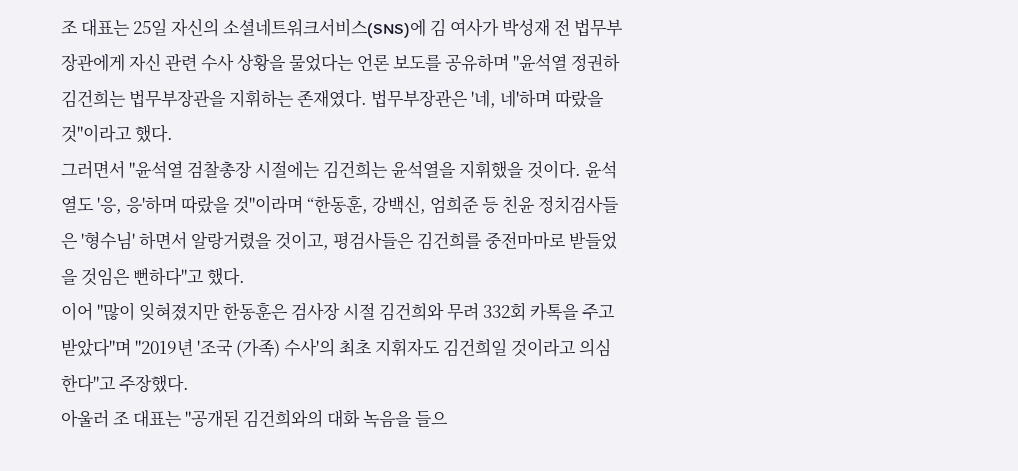조 대표는 25일 자신의 소셜네트워크서비스(SNS)에 김 여사가 박성재 전 법무부장관에게 자신 관련 수사 상황을 물었다는 언론 보도를 공유하며 "윤석열 정권하 김건희는 법무부장관을 지휘하는 존재였다. 법무부장관은 '네, 네'하며 따랐을 것"이라고 했다.
그러면서 "윤석열 검찰총장 시절에는 김건희는 윤석열을 지휘했을 것이다. 윤석열도 '응, 응'하며 따랐을 것"이라며 “한동훈, 강백신, 엄희준 등 친윤 정치검사들은 '형수님' 하면서 알랑거렸을 것이고, 평검사들은 김건희를 중전마마로 받들었을 것임은 뻔하다"고 했다.
이어 "많이 잊혀졌지만 한동훈은 검사장 시절 김건희와 무려 332회 카톡을 주고 받았다"며 "2019년 '조국 (가족) 수사'의 최초 지휘자도 김건희일 것이라고 의심한다"고 주장했다.
아울러 조 대표는 "공개된 김건희와의 대화 녹음을 들으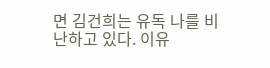면 김건희는 유독 나를 비난하고 있다. 이유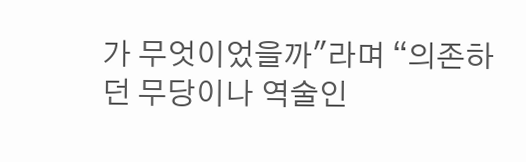가 무엇이었을까"라며 “의존하던 무당이나 역술인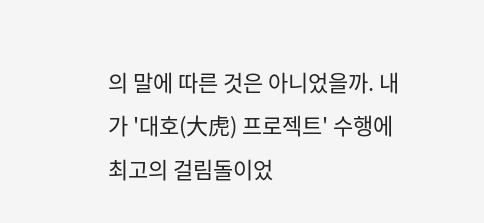의 말에 따른 것은 아니었을까. 내가 '대호(大虎) 프로젝트' 수행에 최고의 걸림돌이었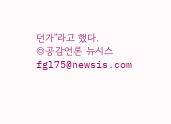던가"라고 했다.
◎공감언론 뉴시스 fgl75@newsis.com